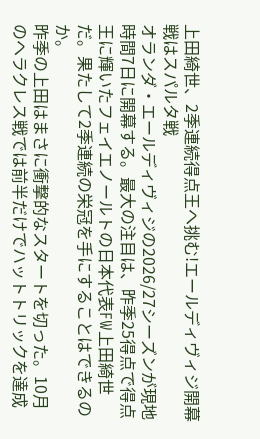上田綺世、2季連続得点王へ挑む!エールディヴィジ開幕戦はスパルタ戦
オランダ・エールディヴィジの2026/27シーズンが現地時間7日に開幕する。最大の注目は、昨季25得点で得点王に輝いたフェイエノールトの日本代表FW上田綺世だ。果たして2季連続の栄冠を手にすることはできるのか。
昨季の上田はまさに衝撃的なスタートを切った。10月のヘラクレス戦では前半だけでハットトリックを達成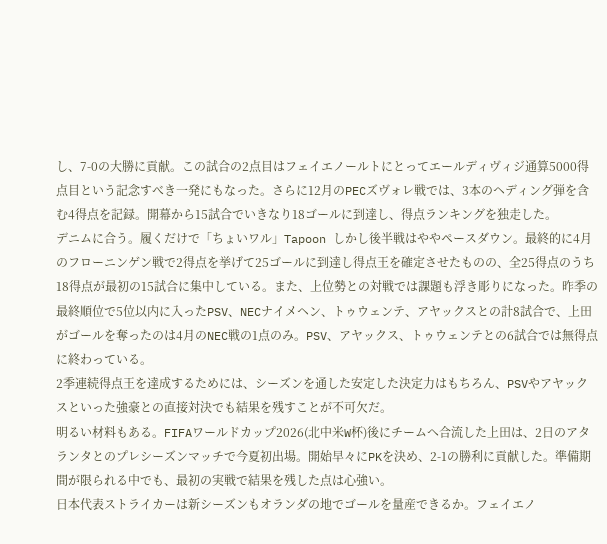し、7-0の大勝に貢献。この試合の2点目はフェイエノールトにとってエールディヴィジ通算5000得点目という記念すべき一発にもなった。さらに12月のPECズヴォレ戦では、3本のヘディング弾を含む4得点を記録。開幕から15試合でいきなり18ゴールに到達し、得点ランキングを独走した。
デニムに合う。履くだけで「ちょいワル」Tapoon しかし後半戦はややペースダウン。最終的に4月のフローニンゲン戦で2得点を挙げて25ゴールに到達し得点王を確定させたものの、全25得点のうち18得点が最初の15試合に集中している。また、上位勢との対戦では課題も浮き彫りになった。昨季の最終順位で5位以内に入ったPSV、NECナイメヘン、トゥウェンテ、アヤックスとの計8試合で、上田がゴールを奪ったのは4月のNEC戦の1点のみ。PSV、アヤックス、トゥウェンテとの6試合では無得点に終わっている。
2季連続得点王を達成するためには、シーズンを通した安定した決定力はもちろん、PSVやアヤックスといった強豪との直接対決でも結果を残すことが不可欠だ。
明るい材料もある。FIFAワールドカップ2026(北中米W杯)後にチームへ合流した上田は、2日のアタランタとのプレシーズンマッチで今夏初出場。開始早々にPKを決め、2-1の勝利に貢献した。準備期間が限られる中でも、最初の実戦で結果を残した点は心強い。
日本代表ストライカーは新シーズンもオランダの地でゴールを量産できるか。フェイエノ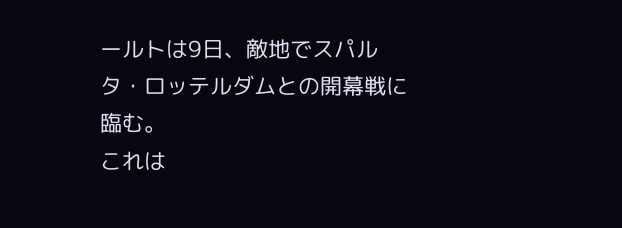ールトは9日、敵地でスパルタ・ロッテルダムとの開幕戦に臨む。
これは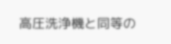高圧洗浄機と同等の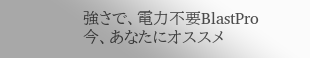強さで、電力不要BlastPro 今、あなたにオススメ